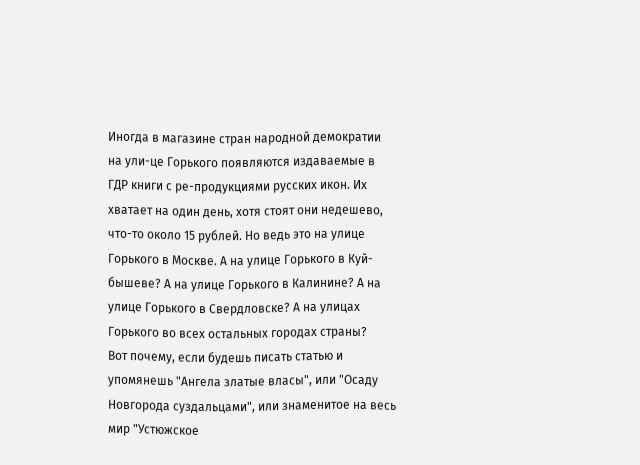Иногда в магазине стран народной демократии на ули-це Горького появляются издаваемые в ГДР книги с ре-продукциями русских икон. Их хватает на один день, хотя стоят они недешево, что-то около 15 рублей. Но ведь это на улице Горького в Москве. А на улице Горького в Куй-бышеве? А на улице Горького в Калинине? А на улице Горького в Свердловске? А на улицах Горького во всех остальных городах страны?
Вот почему, если будешь писать статью и упомянешь "Ангела златые власы", или "Осаду Новгорода суздальцами", или знаменитое на весь мир "Устюжское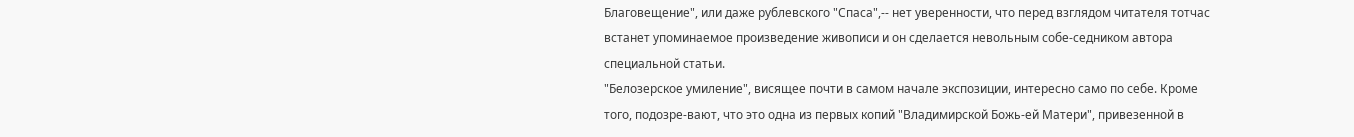Благовещение", или даже рублевского "Спаса",-- нет уверенности, что перед взглядом читателя тотчас встанет упоминаемое произведение живописи и он сделается невольным собе-седником автора специальной статьи.
"Белозерское умиление", висящее почти в самом начале экспозиции, интересно само по себе. Кроме того, подозре-вают, что это одна из первых копий "Владимирской Божь-ей Матери", привезенной в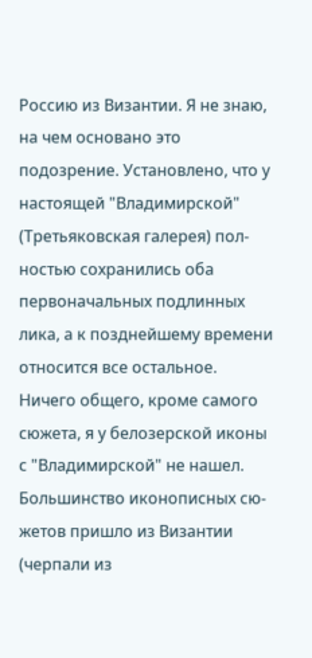Россию из Византии. Я не знаю, на чем основано это подозрение. Установлено, что у настоящей "Владимирской" (Третьяковская галерея) пол-ностью сохранились оба первоначальных подлинных лика, а к позднейшему времени относится все остальное. Ничего общего, кроме самого сюжета, я у белозерской иконы с "Владимирской" не нашел. Большинство иконописных сю-жетов пришло из Византии (черпали из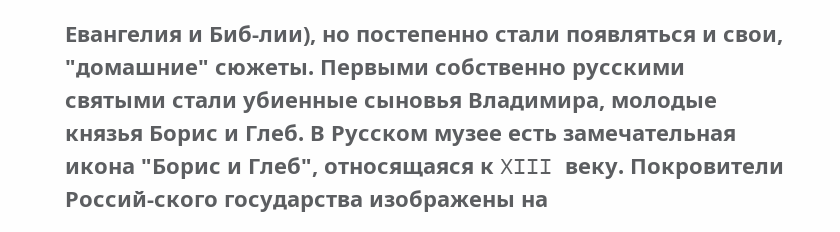Евангелия и Биб-лии), но постепенно стали появляться и свои, "домашние" сюжеты. Первыми собственно русскими святыми стали убиенные сыновья Владимира, молодые князья Борис и Глеб. В Русском музее есть замечательная икона "Борис и Глеб", относящаяся к XIII веку. Покровители Россий-ского государства изображены на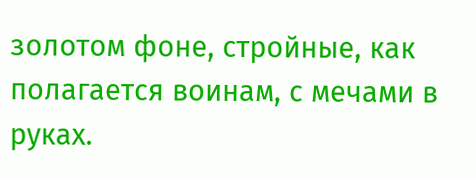золотом фоне, стройные, как полагается воинам, с мечами в руках.